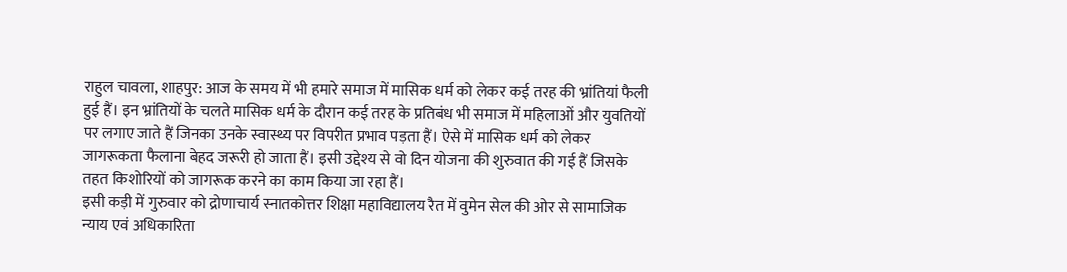राहुल चावला, शाहपुर: आज के समय में भी हमारे समाज में मासिक धर्म को लेकर कई तरह की भ्रांतियां फैली हुई हैं। इन भ्रांतियों के चलते मासिक धर्म के दौरान कई तरह के प्रतिबंध भी समाज में महिलाओं और युवतियों पर लगाए जाते हैं जिनका उनके स्वास्थ्य पर विपरीत प्रभाव पड़ता हैं। ऐसे में मासिक धर्म को लेकर जागरूकता फैलाना बेहद जरूरी हो जाता हैं। इसी उद्देश्य से वो दिन योजना की शुरुवात की गई हैं जिसके तहत किशोरियों को जागरूक करने का काम किया जा रहा हैं।
इसी कड़ी में गुरुवार को द्रोणाचार्य स्नातकोत्तर शिक्षा महाविद्यालय रैत में वुमेन सेल की ओर से सामाजिक न्याय एवं अधिकारिता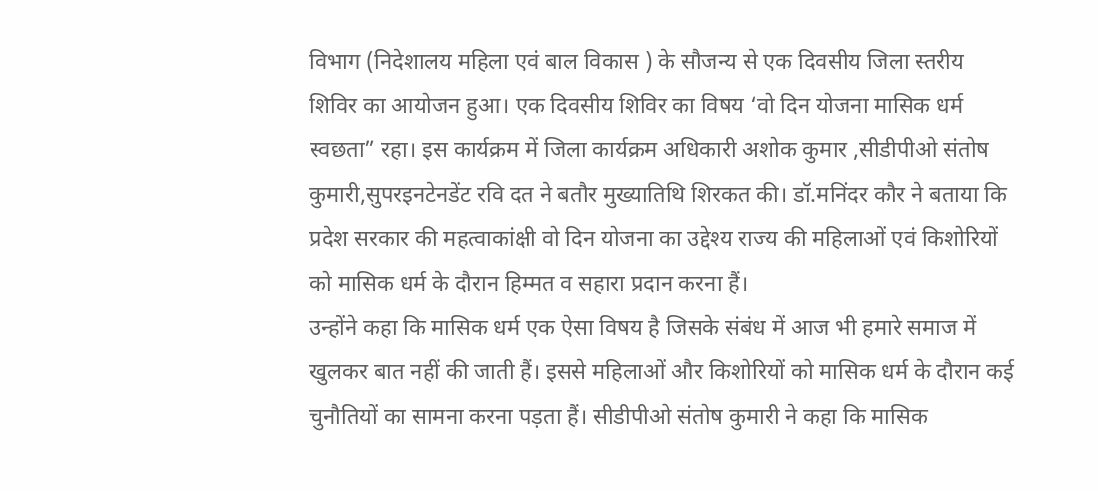विभाग (निदेशालय महिला एवं बाल विकास ) के सौजन्य से एक दिवसीय जिला स्तरीय शिविर का आयोजन हुआ। एक दिवसीय शिविर का विषय ‘वो दिन योजना मासिक धर्म स्वछता” रहा। इस कार्यक्रम में जिला कार्यक्रम अधिकारी अशोक कुमार ,सीडीपीओ संतोष कुमारी,सुपरइनटेनडेंट रवि दत ने बतौर मुख्यातिथि शिरकत की। डॉ.मनिंदर कौर ने बताया कि प्रदेश सरकार की महत्वाकांक्षी वो दिन योजना का उद्देश्य राज्य की महिलाओं एवं किशोरियों को मासिक धर्म के दौरान हिम्मत व सहारा प्रदान करना हैं।
उन्होंने कहा कि मासिक धर्म एक ऐसा विषय है जिसके संबंध में आज भी हमारे समाज में खुलकर बात नहीं की जाती हैं। इससे महिलाओं और किशोरियों को मासिक धर्म के दौरान कई चुनौतियों का सामना करना पड़ता हैं। सीडीपीओ संतोष कुमारी ने कहा कि मासिक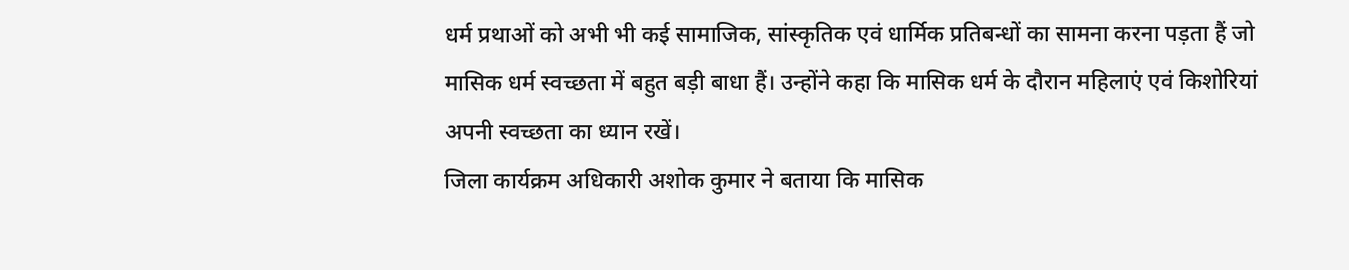धर्म प्रथाओं को अभी भी कई सामाजिक, सांस्कृतिक एवं धार्मिक प्रतिबन्धों का सामना करना पड़ता हैं जो मासिक धर्म स्वच्छता में बहुत बड़ी बाधा हैं। उन्होंने कहा कि मासिक धर्म के दौरान महिलाएं एवं किशोरियां अपनी स्वच्छता का ध्यान रखें।
जिला कार्यक्रम अधिकारी अशोक कुमार ने बताया कि मासिक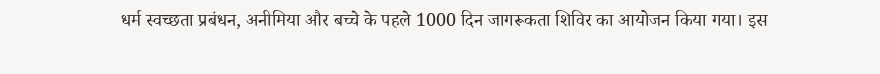धर्म स्वच्छता प्रबंधन, अनीमिया और बच्चे के पहले 1000 दिन जागरूकता शिविर का आयोजन किया गया। इस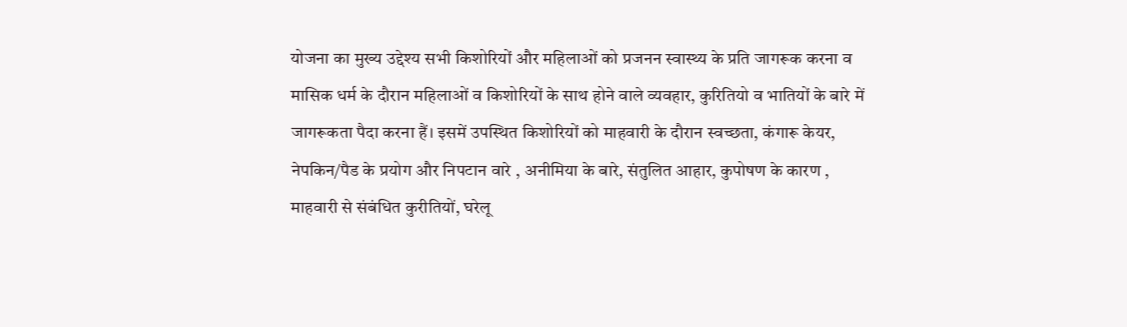योजना का मुख्य उद्देश्य सभी किशोरियों और महिलाओं को प्रजनन स्वास्थ्य के प्रति जागरूक करना व मासिक धर्म के दौरान महिलाओं व किशोरियों के साथ होने वाले व्यवहार, कुरितियो व भातियों के बारे में जागरूकता पैदा करना हैं। इसमें उपस्थित किशोरियों को माहवारी के दौरान स्वच्छता, कंगारू केयर, नेपकिन/पैड के प्रयोग और निपटान वारे , अनीमिया के बारे, संतुलित आहार, कुपोषण के कारण , माहवारी से संबंधित कुरीतियों, घरेलू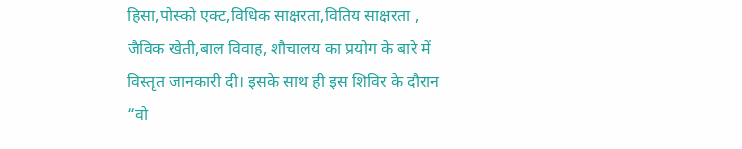हिसा,पोस्को एक्ट,विधिक साक्षरता,वितिय साक्षरता , जैविक खेती,बाल विवाह, शौचालय का प्रयोग के बारे में विस्तृत जानकारी दी। इसके साथ ही इस शिविर के दौरान “वो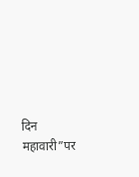दिन महावारी”पर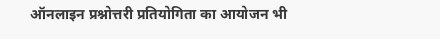ऑनलाइन प्रश्नोत्तरी प्रतियोगिता का आयोजन भी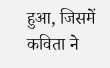हुआ, जिसमें कविता ने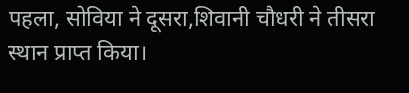पहला, सोविया ने दूसरा,शिवानी चौधरी ने तीसरा स्थान प्राप्त किया।